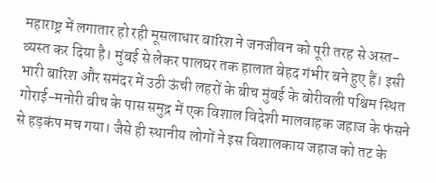महाराष्ट्र में लगातार हो रही मूसलाधार बारिश ने जनजीवन को पूरी तरह से अस्त-व्यस्त कर दिया है। मुंबई से लेकर पालघर तक हालात बेहद गंभीर बने हुए हैं। इसी भारी बारिश और समंदर में उठी ऊंची लहरों के बीच मुंबई के बोरीवली पश्चिम स्थित गोराई-मनोरी बीच के पास समुद्र में एक विशाल विदेशी मालवाहक जहाज के फंसने से हड़कंप मच गया। जैसे ही स्थानीय लोगों ने इस विशालकाय जहाज को तट के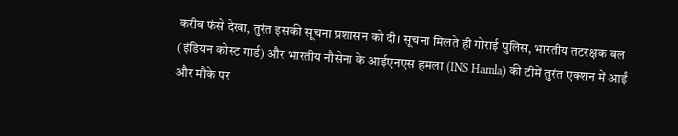करीब फंसे देखा, तुरंत इसकी सूचना प्रशासन को दी। सूचना मिलते ही गोराई पुलिस, भारतीय तटरक्षक बल (इंडियन कोस्ट गार्ड) और भारतीय नौसेना के आईएनएस हमला (INS Hamla) की टीमें तुरंत एक्शन में आईं और मौके पर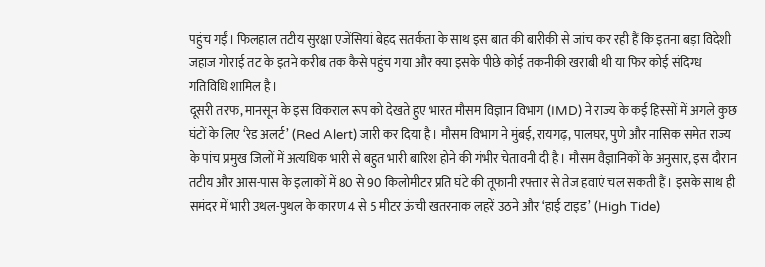पहुंच गईं। फिलहाल तटीय सुरक्षा एजेंसियां बेहद सतर्कता के साथ इस बात की बारीकी से जांच कर रही हैं कि इतना बड़ा विदेशी जहाज गोराई तट के इतने करीब तक कैसे पहुंच गया और क्या इसके पीछे कोई तकनीकी खराबी थी या फिर कोई संदिग्ध गतिविधि शामिल है।
दूसरी तरफ, मानसून के इस विकराल रूप को देखते हुए भारत मौसम विज्ञान विभाग (IMD) ने राज्य के कई हिस्सों में अगले कुछ घंटों के लिए ‘रेड अलर्ट’ (Red Alert) जारी कर दिया है। मौसम विभाग ने मुंबई, रायगढ़, पालघर, पुणे और नासिक समेत राज्य के पांच प्रमुख जिलों में अत्यधिक भारी से बहुत भारी बारिश होने की गंभीर चेतावनी दी है। मौसम वैज्ञानिकों के अनुसार, इस दौरान तटीय और आस-पास के इलाकों में 80 से 90 किलोमीटर प्रति घंटे की तूफानी रफ्तार से तेज हवाएं चल सकती हैं। इसके साथ ही समंदर में भारी उथल-पुथल के कारण 4 से 5 मीटर ऊंची खतरनाक लहरें उठने और ‘हाई टाइड’ (High Tide)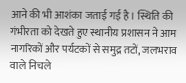आने की भी आशंका जताई गई है। स्थिति की गंभीरता को देखते हुए स्थानीय प्रशासन ने आम नागरिकों और पर्यटकों से समुद्र तटों, जलभराव वाले निचले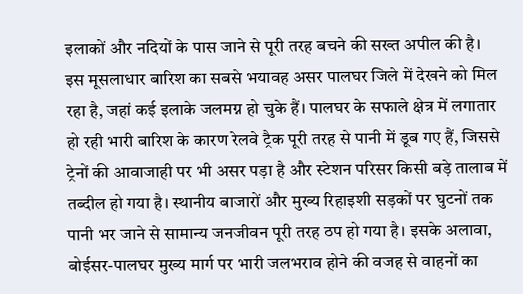इलाकों और नदियों के पास जाने से पूरी तरह बचने की सख्त अपील की है।
इस मूसलाधार बारिश का सबसे भयावह असर पालघर जिले में देखने को मिल रहा है, जहां कई इलाके जलमग्न हो चुके हैं। पालघर के सफाले क्षेत्र में लगातार हो रही भारी बारिश के कारण रेलवे ट्रैक पूरी तरह से पानी में डूब गए हैं, जिससे ट्रेनों की आवाजाही पर भी असर पड़ा है और स्टेशन परिसर किसी बड़े तालाब में तब्दील हो गया है। स्थानीय बाजारों और मुख्य रिहाइशी सड़कों पर घुटनों तक पानी भर जाने से सामान्य जनजीवन पूरी तरह ठप हो गया है। इसके अलावा, बोईसर-पालघर मुख्य मार्ग पर भारी जलभराव होने की वजह से वाहनों का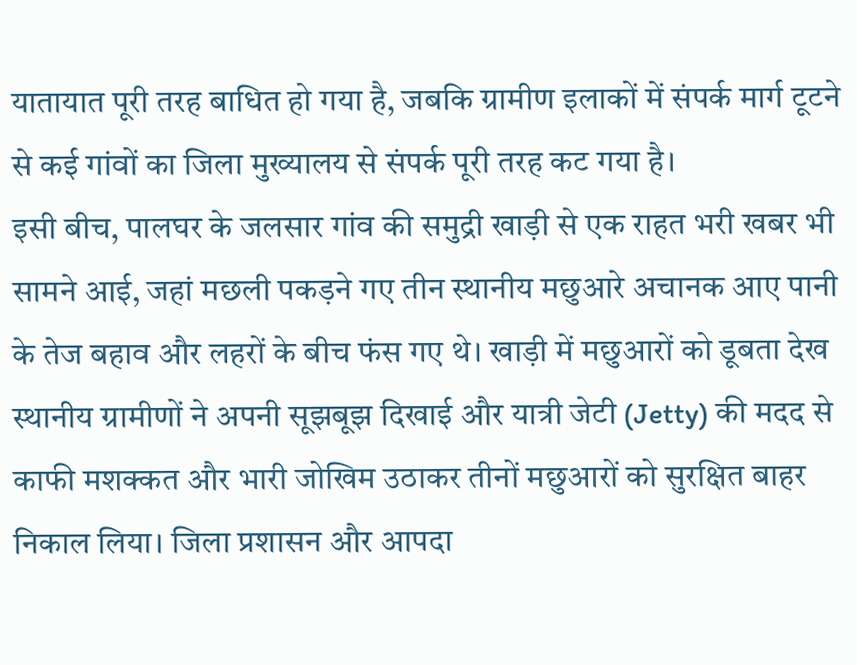यातायात पूरी तरह बाधित हो गया है, जबकि ग्रामीण इलाकों में संपर्क मार्ग टूटने से कई गांवों का जिला मुख्यालय से संपर्क पूरी तरह कट गया है।
इसी बीच, पालघर के जलसार गांव की समुद्री खाड़ी से एक राहत भरी खबर भी सामने आई, जहां मछली पकड़ने गए तीन स्थानीय मछुआरे अचानक आए पानी के तेज बहाव और लहरों के बीच फंस गए थे। खाड़ी में मछुआरों को डूबता देख स्थानीय ग्रामीणों ने अपनी सूझबूझ दिखाई और यात्री जेटी (Jetty) की मदद से काफी मशक्कत और भारी जोखिम उठाकर तीनों मछुआरों को सुरक्षित बाहर निकाल लिया। जिला प्रशासन और आपदा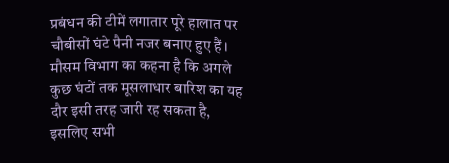प्रबंधन की टीमें लगातार पूरे हालात पर चौबीसों घंटे पैनी नजर बनाए हुए हैं। मौसम विभाग का कहना है कि अगले कुछ घंटों तक मूसलाधार बारिश का यह दौर इसी तरह जारी रह सकता है, इसलिए सभी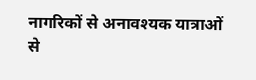नागरिकों से अनावश्यक यात्राओं से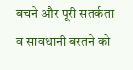बचने और पूरी सतर्कता व सावधानी बरतने को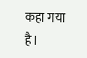कहा गया है।